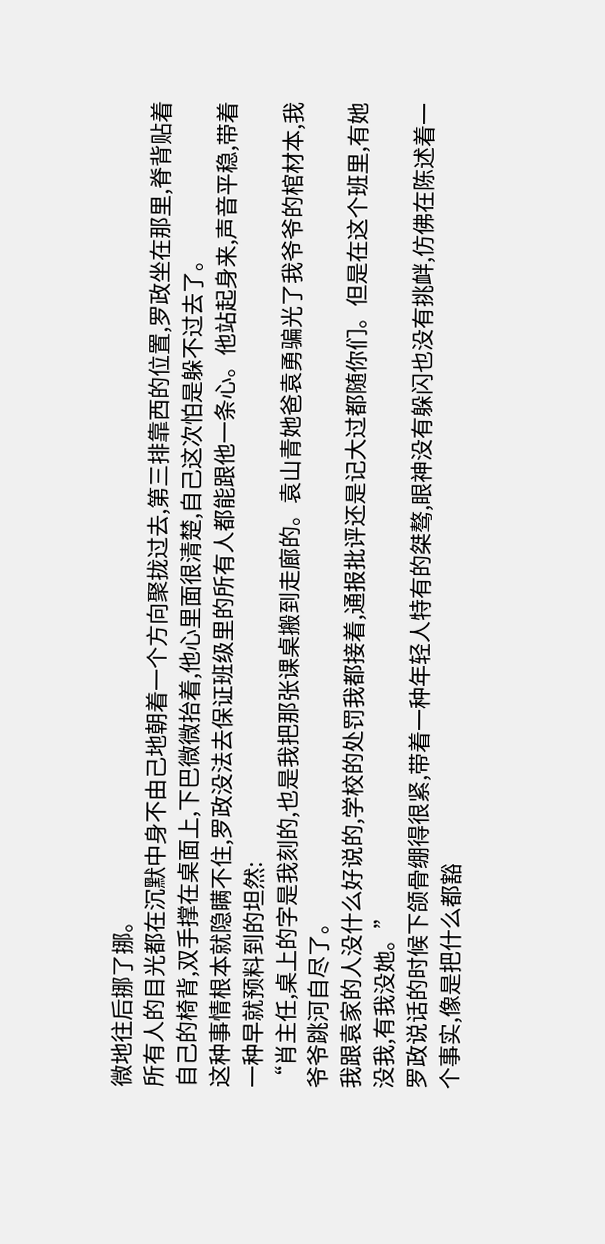微地往后挪了挪。
所有人的目光都在沉默中身不由己地朝着一个方向聚拢过去,第三排靠西的位置,罗政坐在那里,脊背贴着自己的椅背,双手撑在桌面上,下巴微微抬着,他心里面很清楚,自己这次怕是躲不过去了。
这种事情根本就隐瞒不住,罗政没法去保证班级里的所有人都能跟他一条心。他站起身来,声音平稳,带着一种早就预料到的坦然:
“肖主任,桌上的字是我刻的,也是我把那张课桌搬到走廊的。袁山青她爸袁勇骗光了我爷爷的棺材本,我爷爷跳河自尽了。
我跟袁家的人没什么好说的,学校的处罚我都接着,通报批评还是记大过都随你们。但是在这个班里,有她没我,有我没她。”
罗政说话的时候下颌骨绷得很紧,带着一种年轻人特有的桀骜,眼神没有躲闪也没有挑衅,仿佛在陈述着一个事实,像是把什么都豁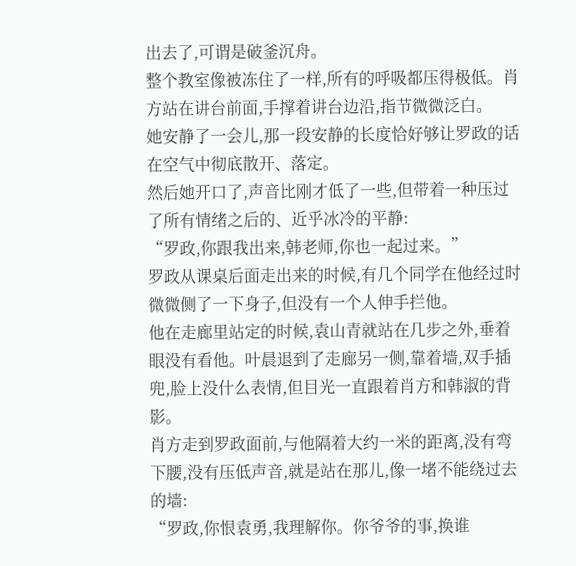出去了,可谓是破釜沉舟。
整个教室像被冻住了一样,所有的呼吸都压得极低。肖方站在讲台前面,手撑着讲台边沿,指节微微泛白。
她安静了一会儿,那一段安静的长度恰好够让罗政的话在空气中彻底散开、落定。
然后她开口了,声音比刚才低了一些,但带着一种压过了所有情绪之后的、近乎冰冷的平静:
“罗政,你跟我出来,韩老师,你也一起过来。”
罗政从课桌后面走出来的时候,有几个同学在他经过时微微侧了一下身子,但没有一个人伸手拦他。
他在走廊里站定的时候,袁山青就站在几步之外,垂着眼没有看他。叶晨退到了走廊另一侧,靠着墙,双手插兜,脸上没什么表情,但目光一直跟着肖方和韩淑的背影。
肖方走到罗政面前,与他隔着大约一米的距离,没有弯下腰,没有压低声音,就是站在那儿,像一堵不能绕过去的墙:
“罗政,你恨袁勇,我理解你。你爷爷的事,换谁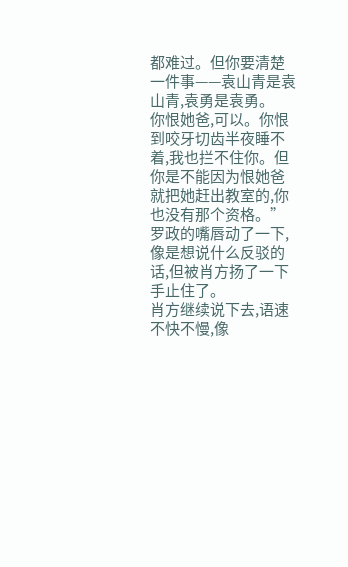都难过。但你要清楚一件事——袁山青是袁山青,袁勇是袁勇。
你恨她爸,可以。你恨到咬牙切齿半夜睡不着,我也拦不住你。但你是不能因为恨她爸就把她赶出教室的,你也没有那个资格。”
罗政的嘴唇动了一下,像是想说什么反驳的话,但被肖方扬了一下手止住了。
肖方继续说下去,语速不快不慢,像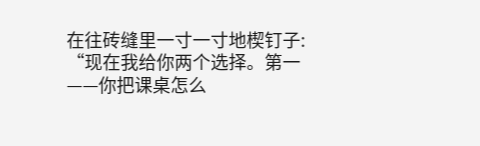在往砖缝里一寸一寸地楔钉子:
“现在我给你两个选择。第一——你把课桌怎么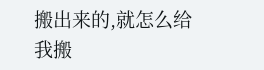搬出来的,就怎么给我搬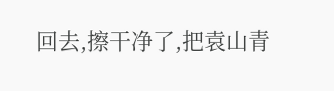回去,擦干净了,把袁山青